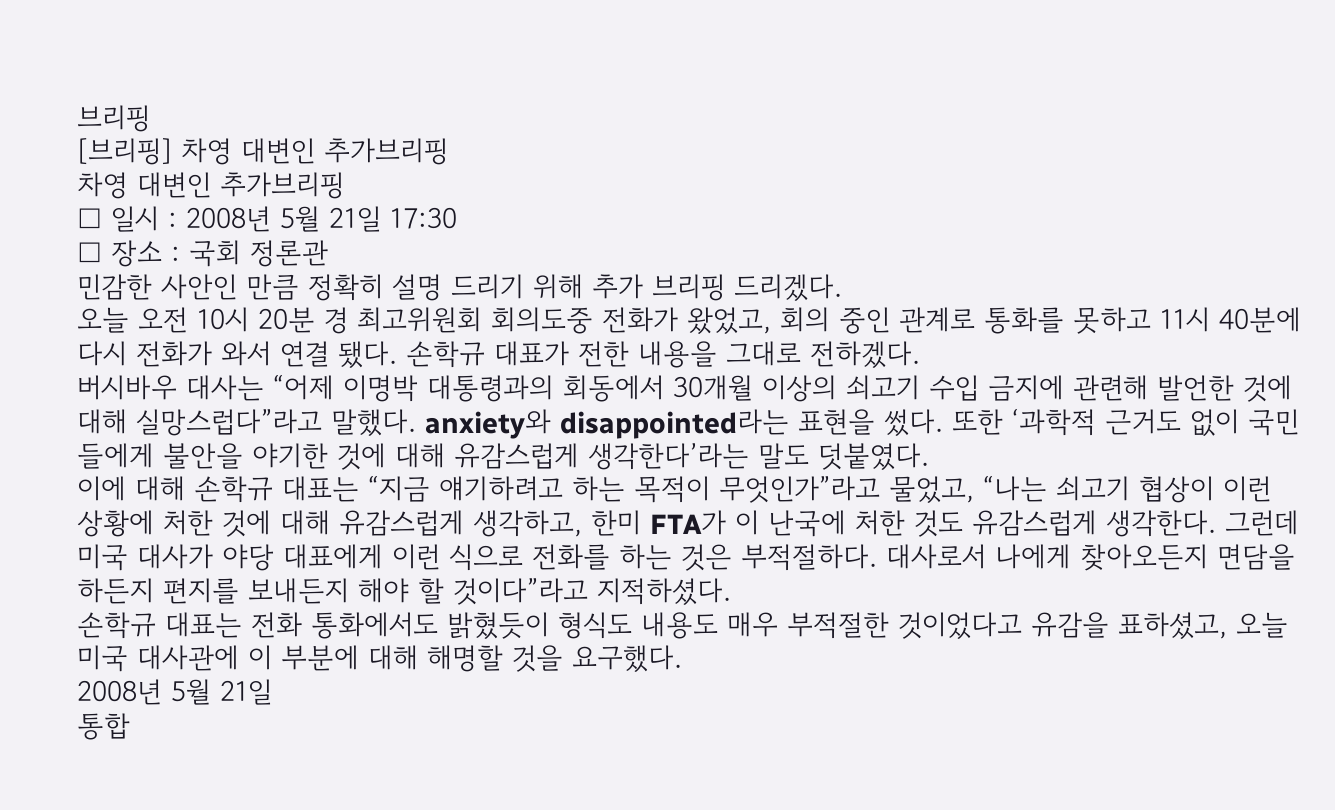브리핑
[브리핑] 차영 대변인 추가브리핑
차영 대변인 추가브리핑
□ 일시 : 2008년 5월 21일 17:30
□ 장소 : 국회 정론관
민감한 사안인 만큼 정확히 설명 드리기 위해 추가 브리핑 드리겠다.
오늘 오전 10시 20분 경 최고위원회 회의도중 전화가 왔었고, 회의 중인 관계로 통화를 못하고 11시 40분에 다시 전화가 와서 연결 됐다. 손학규 대표가 전한 내용을 그대로 전하겠다.
버시바우 대사는 “어제 이명박 대통령과의 회동에서 30개월 이상의 쇠고기 수입 금지에 관련해 발언한 것에 대해 실망스럽다”라고 말했다. anxiety와 disappointed라는 표현을 썼다. 또한 ‘과학적 근거도 없이 국민들에게 불안을 야기한 것에 대해 유감스럽게 생각한다’라는 말도 덧붙였다.
이에 대해 손학규 대표는 “지금 얘기하려고 하는 목적이 무엇인가”라고 물었고, “나는 쇠고기 협상이 이런 상황에 처한 것에 대해 유감스럽게 생각하고, 한미 FTA가 이 난국에 처한 것도 유감스럽게 생각한다. 그런데 미국 대사가 야당 대표에게 이런 식으로 전화를 하는 것은 부적절하다. 대사로서 나에게 찾아오든지 면담을 하든지 편지를 보내든지 해야 할 것이다”라고 지적하셨다.
손학규 대표는 전화 통화에서도 밝혔듯이 형식도 내용도 매우 부적절한 것이었다고 유감을 표하셨고, 오늘 미국 대사관에 이 부분에 대해 해명할 것을 요구했다.
2008년 5월 21일
통합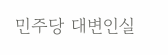민주당 대변인실